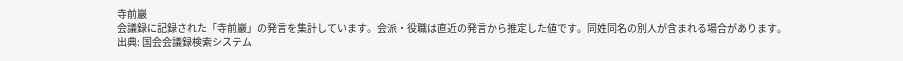寺前巖
会議録に記録された「寺前巖」の発言を集計しています。会派・役職は直近の発言から推定した値です。同姓同名の別人が含まれる場合があります。
出典: 国会会議録検索システム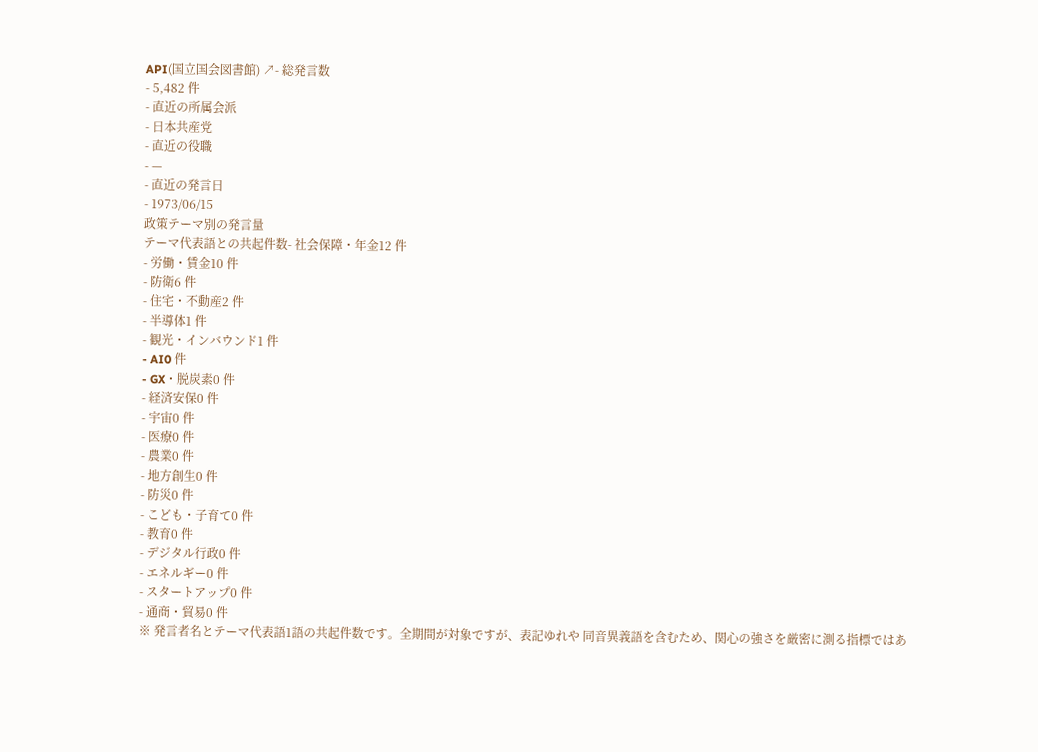API(国立国会図書館) ↗- 総発言数
- 5,482 件
- 直近の所属会派
- 日本共産党
- 直近の役職
- —
- 直近の発言日
- 1973/06/15
政策テーマ別の発言量
テーマ代表語との共起件数- 社会保障・年金12 件
- 労働・賃金10 件
- 防衛6 件
- 住宅・不動産2 件
- 半導体1 件
- 観光・インバウンド1 件
- AI0 件
- GX・脱炭素0 件
- 経済安保0 件
- 宇宙0 件
- 医療0 件
- 農業0 件
- 地方創生0 件
- 防災0 件
- こども・子育て0 件
- 教育0 件
- デジタル行政0 件
- エネルギー0 件
- スタートアップ0 件
- 通商・貿易0 件
※ 発言者名とテーマ代表語1語の共起件数です。全期間が対象ですが、表記ゆれや 同音異義語を含むため、関心の強さを厳密に測る指標ではあ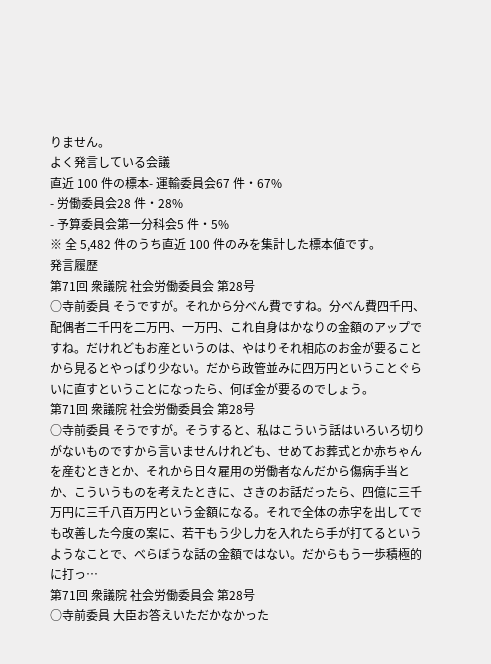りません。
よく発言している会議
直近 100 件の標本- 運輸委員会67 件・67%
- 労働委員会28 件・28%
- 予算委員会第一分科会5 件・5%
※ 全 5,482 件のうち直近 100 件のみを集計した標本値です。
発言履歴
第71回 衆議院 社会労働委員会 第28号
○寺前委員 そうですが。それから分べん費ですね。分べん費四千円、配偶者二千円を二万円、一万円、これ自身はかなりの金額のアップですね。だけれどもお産というのは、やはりそれ相応のお金が要ることから見るとやっぱり少ない。だから政管並みに四万円ということぐらいに直すということになったら、何ぼ金が要るのでしょう。
第71回 衆議院 社会労働委員会 第28号
○寺前委員 そうですが。そうすると、私はこういう話はいろいろ切りがないものですから言いませんけれども、せめてお葬式とか赤ちゃんを産むときとか、それから日々雇用の労働者なんだから傷病手当とか、こういうものを考えたときに、さきのお話だったら、四億に三千万円に三千八百万円という金額になる。それで全体の赤字を出してでも改善した今度の案に、若干もう少し力を入れたら手が打てるというようなことで、べらぼうな話の金額ではない。だからもう一歩積極的に打っ…
第71回 衆議院 社会労働委員会 第28号
○寺前委員 大臣お答えいただかなかった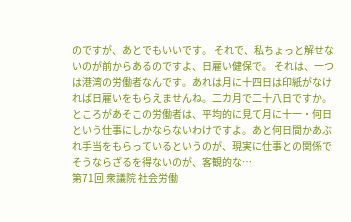のですが、あとでもいいです。 それで、私ちょっと解せないのが前からあるのですよ、日雇い健保で。 それは、一つは港湾の労働者なんです。あれは月に十四日は印紙がなければ日雇いをもらえませんね。二カ月で二十八日ですか。ところがあそこの労働者は、平均的に見て月に十一・何日という仕事にしかならないわけですよ。あと何日間かあぶれ手当をもらっているというのが、現実に仕事との関係でそうならざるを得ないのが、客観的な…
第71回 衆議院 社会労働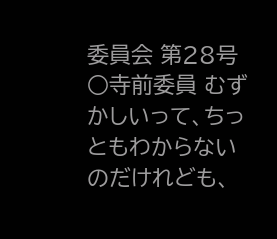委員会 第28号
○寺前委員 むずかしいって、ちっともわからないのだけれども、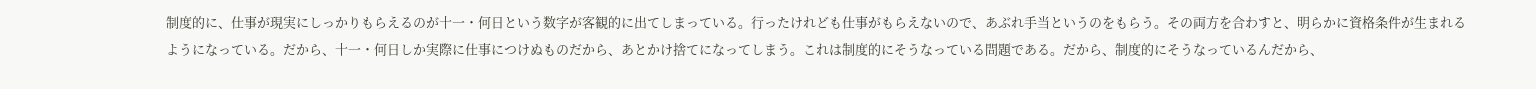制度的に、仕事が現実にしっかりもらえるのが十一・何日という数字が客観的に出てしまっている。行ったけれども仕事がもらえないので、あぶれ手当というのをもらう。その両方を合わすと、明らかに資格条件が生まれるようになっている。だから、十一・何日しか実際に仕事につけぬものだから、あとかけ捨てになってしまう。これは制度的にそうなっている問題である。だから、制度的にそうなっているんだから、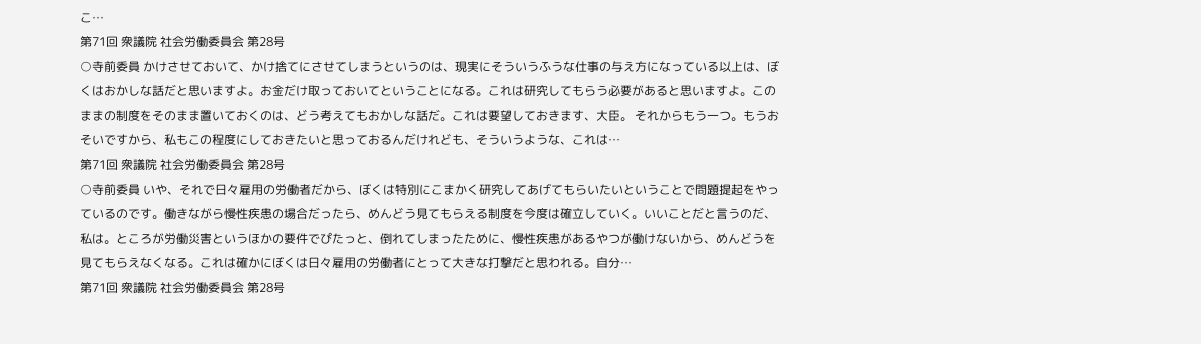こ…
第71回 衆議院 社会労働委員会 第28号
○寺前委員 かけさせておいて、かけ捨てにさせてしまうというのは、現実にそういうふうな仕事の与え方になっている以上は、ぼくはおかしな話だと思いますよ。お金だけ取っておいてということになる。これは研究してもらう必要があると思いますよ。このままの制度をそのまま置いておくのは、どう考えてもおかしな話だ。これは要望しておきます、大臣。 それからもう一つ。もうおそいですから、私もこの程度にしておきたいと思っておるんだけれども、そういうような、これは…
第71回 衆議院 社会労働委員会 第28号
○寺前委員 いや、それで日々雇用の労働者だから、ぼくは特別にこまかく研究してあげてもらいたいということで問題提起をやっているのです。働きながら慢性疾患の場合だったら、めんどう見てもらえる制度を今度は確立していく。いいことだと言うのだ、私は。ところが労働災害というほかの要件でぴたっと、倒れてしまったために、慢性疾患があるやつが働けないから、めんどうを見てもらえなくなる。これは確かにぼくは日々雇用の労働者にとって大きな打撃だと思われる。自分…
第71回 衆議院 社会労働委員会 第28号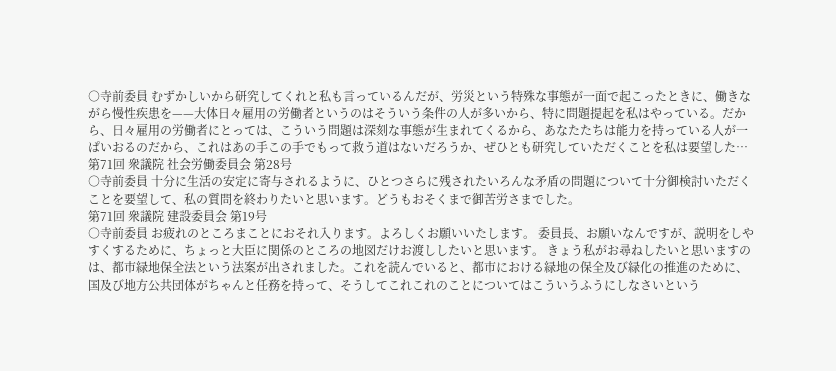○寺前委員 むずかしいから研究してくれと私も言っているんだが、労災という特殊な事態が一面で起こったときに、働きながら慢性疾患を——大体日々雇用の労働者というのはそういう条件の人が多いから、特に問題提起を私はやっている。だから、日々雇用の労働者にとっては、こういう問題は深刻な事態が生まれてくるから、あなたたちは能力を持っている人が一ぱいおるのだから、これはあの手この手でもって救う道はないだろうか、ぜひとも研究していただくことを私は要望した…
第71回 衆議院 社会労働委員会 第28号
○寺前委員 十分に生活の安定に寄与されるように、ひとつさらに残されたいろんな矛盾の問題について十分御検討いただくことを要望して、私の質問を終わりたいと思います。どうもおそくまで御苦労さまでした。
第71回 衆議院 建設委員会 第19号
○寺前委員 お疲れのところまことにおそれ入ります。よろしくお願いいたします。 委員長、お願いなんですが、説明をしやすくするために、ちょっと大臣に関係のところの地図だけお渡ししたいと思います。 きょう私がお尋ねしたいと思いますのは、都市緑地保全法という法案が出されました。これを読んでいると、都市における緑地の保全及び緑化の推進のために、国及び地方公共団体がちゃんと任務を持って、そうしてこれこれのことについてはこういうふうにしなさいという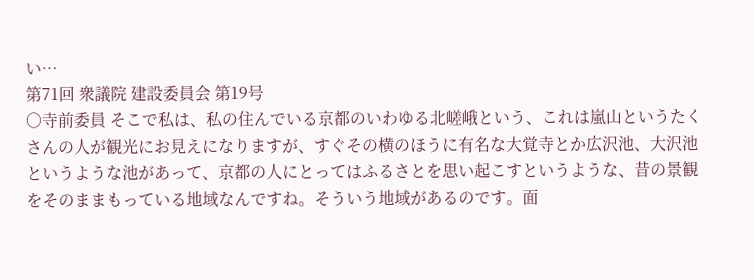い…
第71回 衆議院 建設委員会 第19号
○寺前委員 そこで私は、私の住んでいる京都のいわゆる北嵯峨という、これは嵐山というたくさんの人が観光にお見えになりますが、すぐその横のほうに有名な大覚寺とか広沢池、大沢池というような池があって、京都の人にとってはふるさとを思い起こすというような、昔の景観をそのままもっている地域なんですね。そういう地域があるのです。面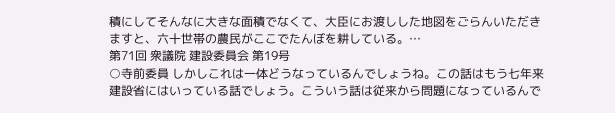積にしてそんなに大きな面積でなくて、大臣にお渡しした地図をごらんいただきますと、六十世帯の農民がここでたんぼを耕している。…
第71回 衆議院 建設委員会 第19号
○寺前委員 しかしこれは一体どうなっているんでしょうね。この話はもう七年来建設省にはいっている話でしょう。こういう話は従来から問題になっているんで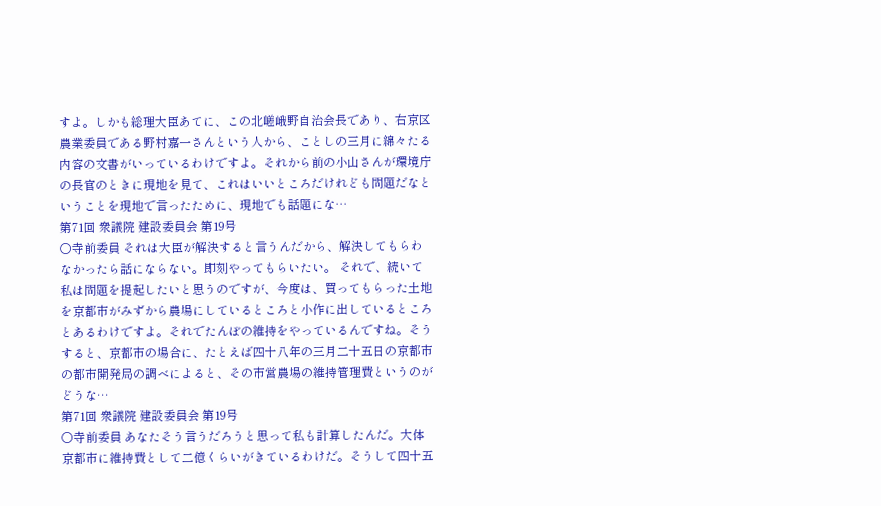すよ。しかも総理大臣あてに、この北嵯峨野自治会長であり、右京区農業委員である野村嘉一さんという人から、ことしの三月に綿々たる内容の文書がいっているわけですよ。それから前の小山さんが環境庁の長官のときに現地を見て、これはいいところだけれども問題だなということを現地で言ったために、現地でも話題にな…
第71回 衆議院 建設委員会 第19号
○寺前委員 それは大臣が解決すると言うんだから、解決してもらわなかったら話にならない。即刻やってもらいたい。 それで、続いて私は問題を提起したいと思うのですが、今度は、買ってもらった土地を京都市がみずから農場にしているところと小作に出しているところとあるわけですよ。それでたんぼの維持をやっているんですね。そうすると、京都市の場合に、たとえば四十八年の三月二十五日の京都市の都市開発局の調べによると、その市営農場の維持管理費というのがどうな…
第71回 衆議院 建設委員会 第19号
○寺前委員 あなたそう言うだろうと思って私も計算したんだ。大体京都市に維持費として二億くらいがきているわけだ。そうして四十五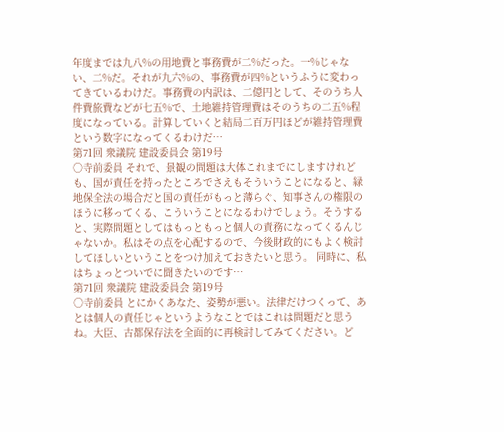年度までは九八%の用地費と事務費が二%だった。一%じゃない、二%だ。それが九六%の、事務費が四%というふうに変わってきているわけだ。事務費の内訳は、二億円として、そのうち人件費旅費などが七五%で、土地維持管理費はそのうちの二五%程度になっている。計算していくと結局二百万円ほどが維持管理費という数字になってくるわけだ…
第71回 衆議院 建設委員会 第19号
○寺前委員 それで、景観の問題は大体これまでにしますけれども、国が責任を持ったところでさえもそういうことになると、緑地保全法の場合だと国の責任がもっと薄らぐ、知事さんの権限のほうに移ってくる、こういうことになるわけでしょう。そうすると、実際問題としてはもっともっと個人の責務になってくるんじゃないか。私はその点を心配するので、今後財政的にもよく検討してほしいということをつけ加えておきたいと思う。 同時に、私はちょっとついでに聞きたいのです…
第71回 衆議院 建設委員会 第19号
○寺前委員 とにかくあなた、姿勢が悪い。法律だけつくって、あとは個人の責任じゃというようなことではこれは問題だと思うね。大臣、古都保存法を全面的に再検討してみてください。ど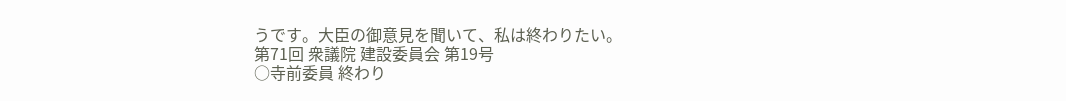うです。大臣の御意見を聞いて、私は終わりたい。
第71回 衆議院 建設委員会 第19号
○寺前委員 終わり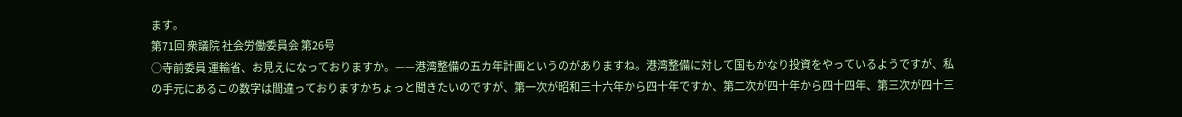ます。
第71回 衆議院 社会労働委員会 第26号
○寺前委員 運輸省、お見えになっておりますか。——港湾整備の五カ年計画というのがありますね。港湾整備に対して国もかなり投資をやっているようですが、私の手元にあるこの数字は間違っておりますかちょっと聞きたいのですが、第一次が昭和三十六年から四十年ですか、第二次が四十年から四十四年、第三次が四十三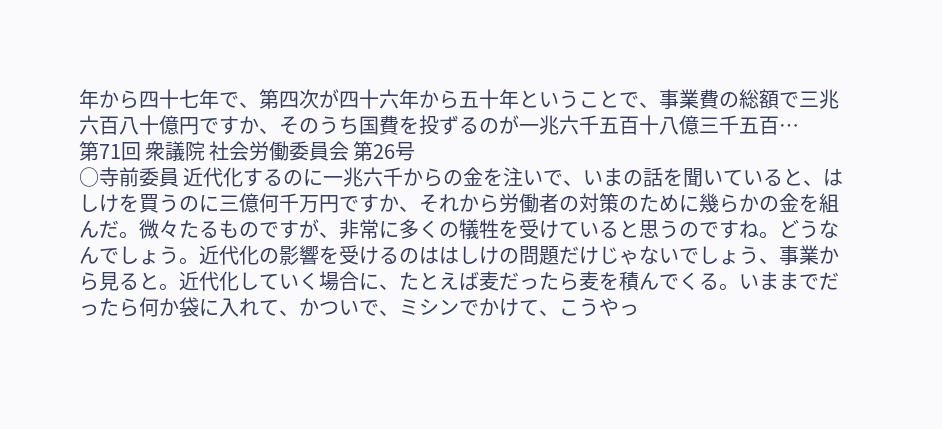年から四十七年で、第四次が四十六年から五十年ということで、事業費の総額で三兆六百八十億円ですか、そのうち国費を投ずるのが一兆六千五百十八億三千五百…
第71回 衆議院 社会労働委員会 第26号
○寺前委員 近代化するのに一兆六千からの金を注いで、いまの話を聞いていると、はしけを買うのに三億何千万円ですか、それから労働者の対策のために幾らかの金を組んだ。微々たるものですが、非常に多くの犠牲を受けていると思うのですね。どうなんでしょう。近代化の影響を受けるのははしけの問題だけじゃないでしょう、事業から見ると。近代化していく場合に、たとえば麦だったら麦を積んでくる。いままでだったら何か袋に入れて、かついで、ミシンでかけて、こうやっ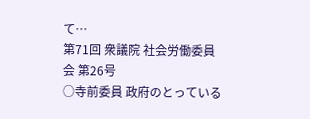て…
第71回 衆議院 社会労働委員会 第26号
○寺前委員 政府のとっている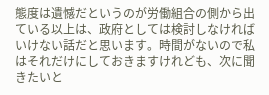態度は遺憾だというのが労働組合の側から出ている以上は、政府としては検討しなければいけない話だと思います。時間がないので私はそれだけにしておきますけれども、次に聞きたいと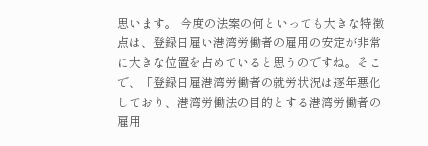思います。 今度の法案の何といっても大きな特徴点は、登録日雇い港湾労働者の雇用の安定が非常に大きな位置を占めていると思うのですね。そこで、「登録日雇港湾労働者の就労状況は逐年悪化しており、港湾労働法の目的とする港湾労働者の雇用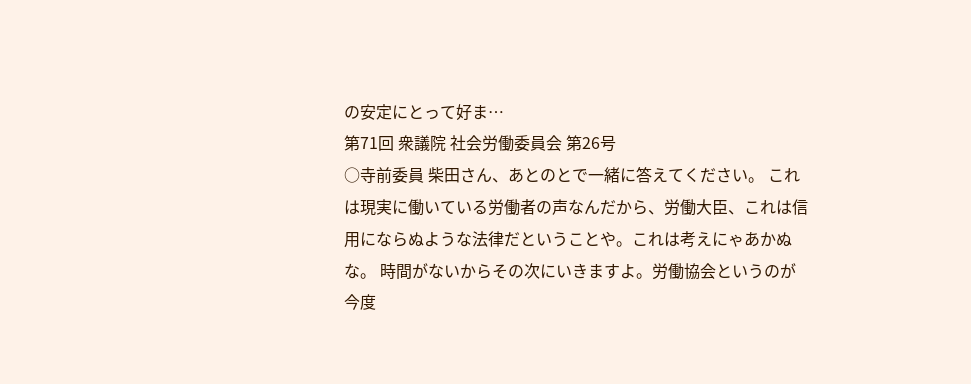の安定にとって好ま…
第71回 衆議院 社会労働委員会 第26号
○寺前委員 柴田さん、あとのとで一緒に答えてください。 これは現実に働いている労働者の声なんだから、労働大臣、これは信用にならぬような法律だということや。これは考えにゃあかぬな。 時間がないからその次にいきますよ。労働協会というのが今度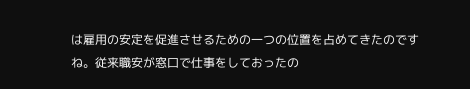は雇用の安定を促進させるための一つの位置を占めてきたのですね。従来職安が窓口で仕事をしておったの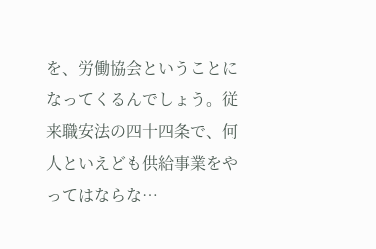を、労働協会ということになってくるんでしょう。従来職安法の四十四条で、何人といえども供給事業をやってはならな…